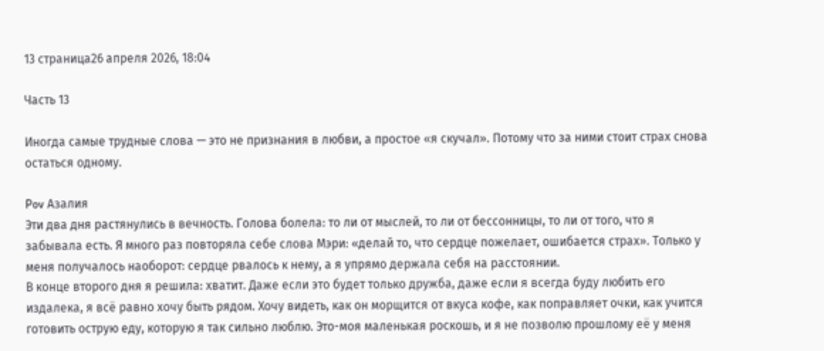13 страница26 апреля 2026, 18:04

Часть 13

Иногда самые трудные слова — это не признания в любви, а простое «я скучал». Потому что за ними стоит страх снова остаться одному.

Pov Азалия
Эти два дня растянулись в вечность. Голова болела: то ли от мыслей, то ли от бессонницы, то ли от того, что я забывала есть. Я много раз повторяла себе слова Мэри: «делай то, что сердце пожелает, ошибается страх». Только у меня получалось наоборот: сердце рвалось к нему, а я упрямо держала себя на расстоянии.
В конце второго дня я решила: хватит. Даже если это будет только дружба, даже если я всегда буду любить его издалека, я всё равно хочу быть рядом. Хочу видеть, как он морщится от вкуса кофе, как поправляет очки, как учится готовить острую еду, которую я так сильно люблю. Это-моя маленькая роскошь, и я не позволю прошлому её у меня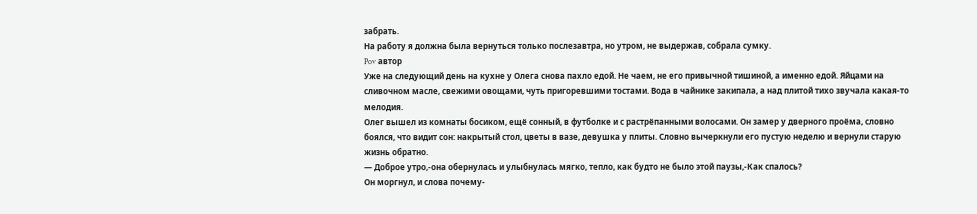забрать.
На работу я должна была вернуться только послезавтра, но утром, не выдержав, собрала сумку.
Pov автор
Уже на следующий день на кухне у Олега снова пахло едой. Не чаем, не его привычной тишиной, а именно едой. Яйцами на сливочном масле, свежими овощами, чуть пригоревшими тостами. Вода в чайнике закипала, а над плитой тихо звучала какая-то мелодия.
Олег вышел из комнаты босиком, ещё сонный, в футболке и с растрёпанными волосами. Он замер у дверного проёма, словно боялся, что видит сон: накрытый стол, цветы в вазе, девушка у плиты. Словно вычеркнули его пустую неделю и вернули старую жизнь обратно.
— Доброе утро,-она обернулась и улыбнулась мягко, тепло, как будто не было этой паузы,-Как спалось?
Он моргнул, и слова почему-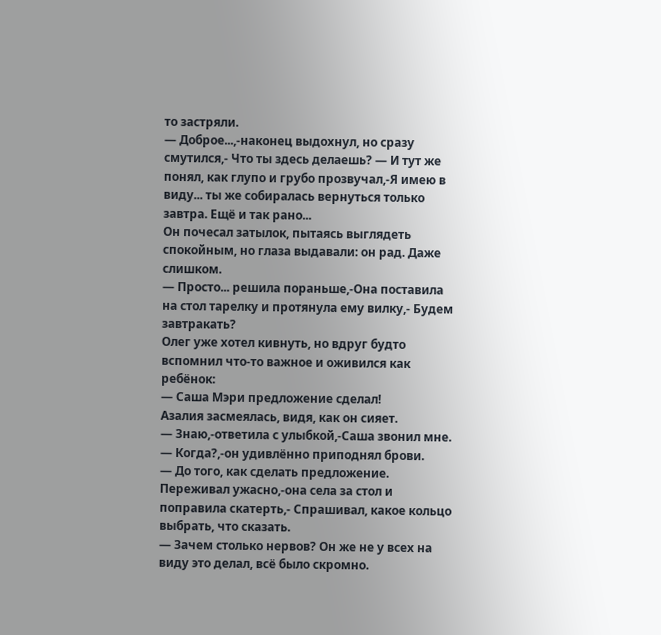то застряли.
— Доброе...,-наконец выдохнул, но сразу смутился,- Что ты здесь делаешь? — И тут же понял, как глупо и грубо прозвучал,-Я имею в виду... ты же собиралась вернуться только завтра. Ещё и так рано...
Он почесал затылок, пытаясь выглядеть спокойным, но глаза выдавали: он рад. Даже слишком.
— Просто... решила пораньше,-Она поставила на стол тарелку и протянула ему вилку,- Будем завтракать?
Олег уже хотел кивнуть, но вдруг будто вспомнил что-то важное и оживился как ребёнок:
— Саша Мэри предложение сделал!
Азалия засмеялась, видя, как он сияет.
— Знаю,-ответила с улыбкой,-Саша звонил мне.
— Когда?,-он удивлённо приподнял брови.
— До того, как сделать предложение. Переживал ужасно,-она села за стол и поправила скатерть,- Спрашивал, какое кольцо выбрать, что сказать.
— Зачем столько нервов? Он же не у всех на виду это делал, всё было скромно.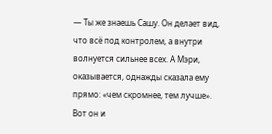— Ты же знаешь Сашу. Он делает вид, что всё под контролем, а внутри волнуется сильнее всех. А Мэри, оказывается, однажды сказала ему прямо: «чем скромнее, тем лучше». Вот он и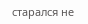старался не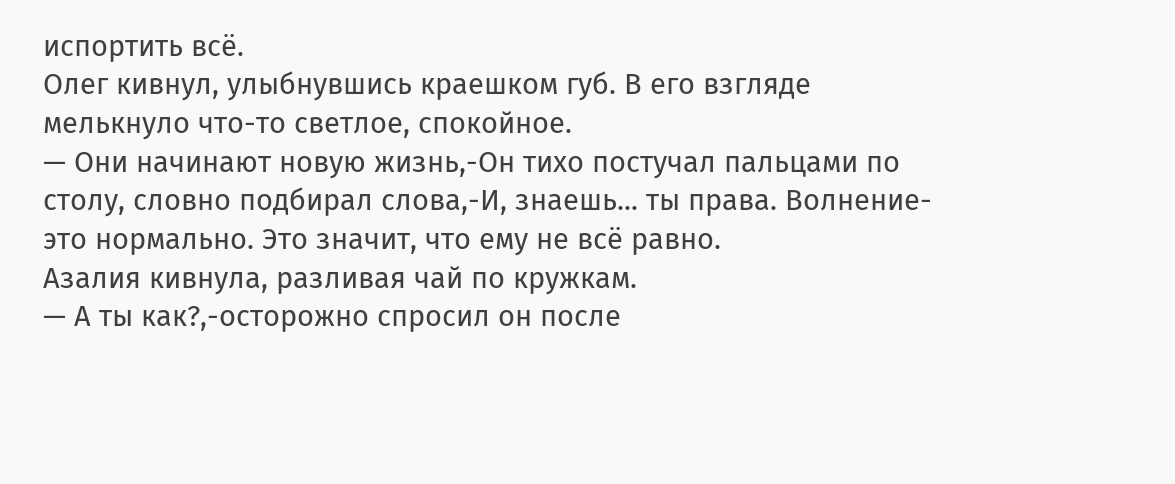испортить всё.
Олег кивнул, улыбнувшись краешком губ. В его взгляде мелькнуло что-то светлое, спокойное.
— Они начинают новую жизнь,-Он тихо постучал пальцами по столу, словно подбирал слова,-И, знаешь... ты права. Волнение-это нормально. Это значит, что ему не всё равно.
Азалия кивнула, разливая чай по кружкам.
— А ты как?,-осторожно спросил он после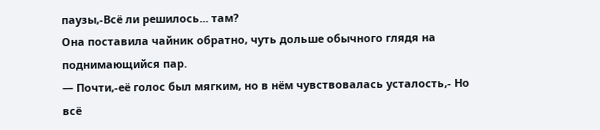паузы,-Всё ли решилось... там?
Она поставила чайник обратно, чуть дольше обычного глядя на поднимающийся пар.
— Почти,-её голос был мягким, но в нём чувствовалась усталость,- Но всё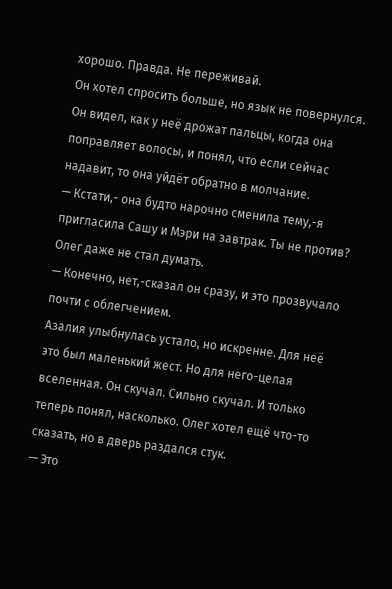хорошо. Правда. Не переживай.
Он хотел спросить больше, но язык не повернулся. Он видел, как у неё дрожат пальцы, когда она поправляет волосы, и понял, что если сейчас надавит, то она уйдёт обратно в молчание.
— Кстати,- она будто нарочно сменила тему,-я пригласила Сашу и Мэри на завтрак. Ты не против?
Олег даже не стал думать.
— Конечно, нет,-сказал он сразу, и это прозвучало почти с облегчением.
Азалия улыбнулась устало, но искренне. Для неё это был маленький жест. Но для него-целая вселенная. Он скучал. Сильно скучал. И только теперь понял, насколько. Олег хотел ещё что-то сказать, но в дверь раздался стук.
— Это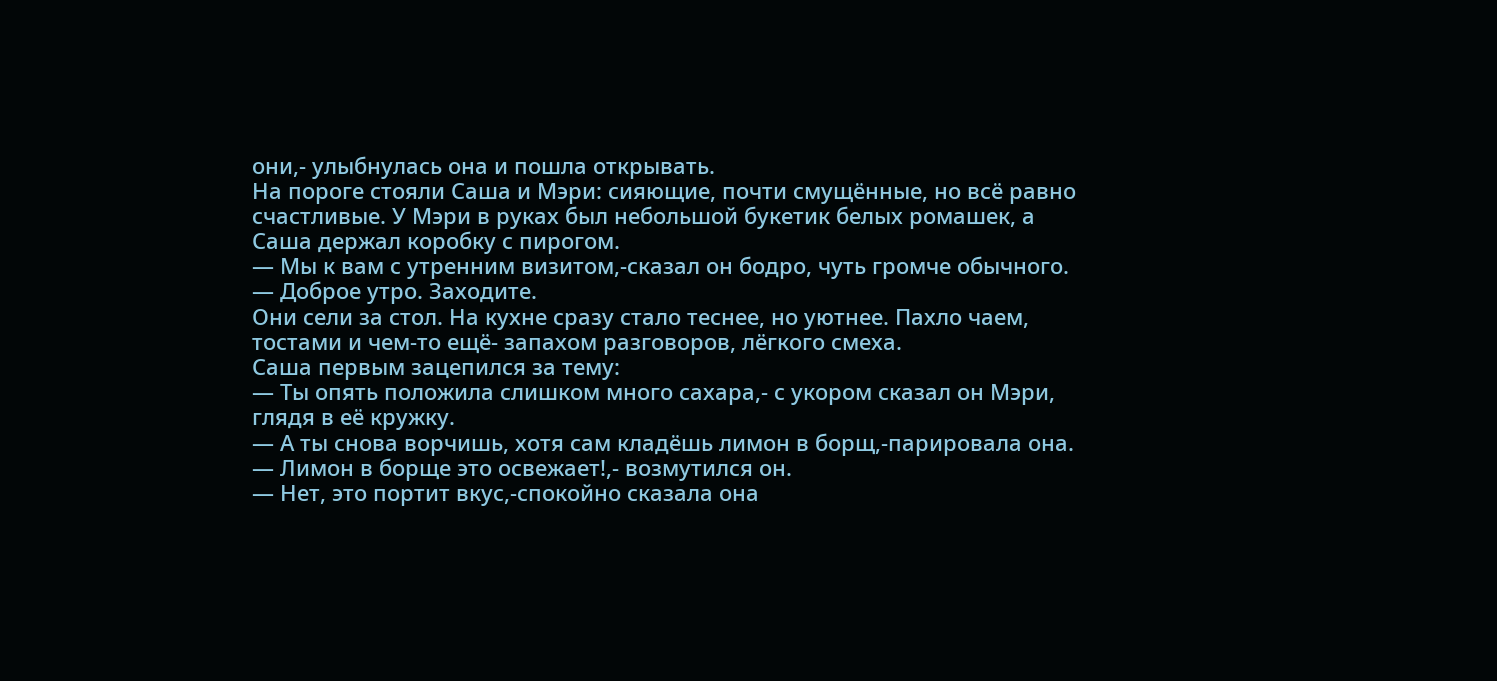они,- улыбнулась она и пошла открывать.
На пороге стояли Саша и Мэри: сияющие, почти смущённые, но всё равно счастливые. У Мэри в руках был небольшой букетик белых ромашек, а Саша держал коробку с пирогом.
— Мы к вам с утренним визитом,-сказал он бодро, чуть громче обычного.
— Доброе утро. Заходите.
Они сели за стол. На кухне сразу стало теснее, но уютнее. Пахло чаем, тостами и чем-то ещё- запахом разговоров, лёгкого смеха.
Саша первым зацепился за тему:
— Ты опять положила слишком много сахара,- с укором сказал он Мэри, глядя в её кружку.
— А ты снова ворчишь, хотя сам кладёшь лимон в борщ,-парировала она.
— Лимон в борще это освежает!,- возмутился он.
— Нет, это портит вкус,-спокойно сказала она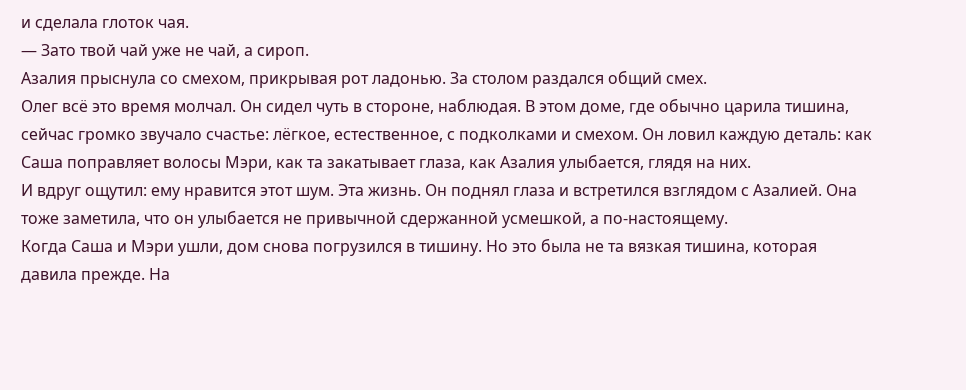и сделала глоток чая.
— Зато твой чай уже не чай, а сироп.
Азалия прыснула со смехом, прикрывая рот ладонью. За столом раздался общий смех.
Олег всё это время молчал. Он сидел чуть в стороне, наблюдая. В этом доме, где обычно царила тишина, сейчас громко звучало счастье: лёгкое, естественное, с подколками и смехом. Он ловил каждую деталь: как Саша поправляет волосы Мэри, как та закатывает глаза, как Азалия улыбается, глядя на них.
И вдруг ощутил: ему нравится этот шум. Эта жизнь. Он поднял глаза и встретился взглядом с Азалией. Она тоже заметила, что он улыбается не привычной сдержанной усмешкой, а по-настоящему.
Когда Саша и Мэри ушли, дом снова погрузился в тишину. Но это была не та вязкая тишина, которая давила прежде. На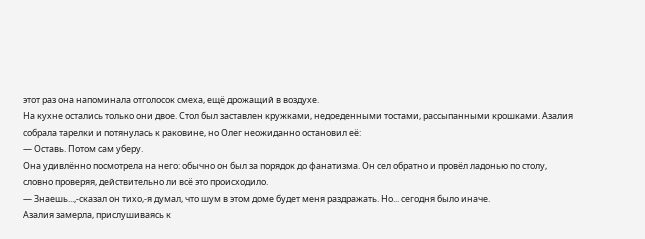этот раз она напоминала отголосок смеха, ещё дрожащий в воздухе.
На кухне остались только они двое. Стол был заставлен кружками, недоеденными тостами, рассыпанными крошками. Азалия собрала тарелки и потянулась к раковине, но Олег неожиданно остановил её:
— Оставь. Потом сам уберу.
Она удивлённо посмотрела на него: обычно он был за порядок до фанатизма. Он сел обратно и провёл ладонью по столу, словно проверяя, действительно ли всё это происходило.
— Знаешь...,-сказал он тихо,-я думал, что шум в этом доме будет меня раздражать. Но... сегодня было иначе.
Азалия замерла, прислушиваясь к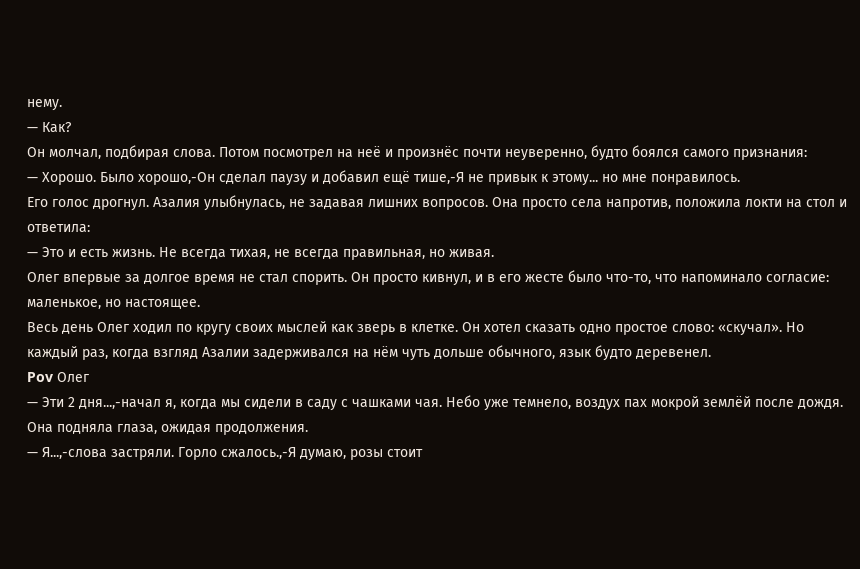нему.
— Как?
Он молчал, подбирая слова. Потом посмотрел на неё и произнёс почти неуверенно, будто боялся самого признания:
— Хорошо. Было хорошо,-Он сделал паузу и добавил ещё тише,-Я не привык к этому... но мне понравилось.
Его голос дрогнул. Азалия улыбнулась, не задавая лишних вопросов. Она просто села напротив, положила локти на стол и ответила:
— Это и есть жизнь. Не всегда тихая, не всегда правильная, но живая.
Олег впервые за долгое время не стал спорить. Он просто кивнул, и в его жесте было что-то, что напоминало согласие: маленькое, но настоящее.
Весь день Олег ходил по кругу своих мыслей как зверь в клетке. Он хотел сказать одно простое слово: «скучал». Но каждый раз, когда взгляд Азалии задерживался на нём чуть дольше обычного, язык будто деревенел.
Pov Олег
— Эти 2 дня...,-начал я, когда мы сидели в саду с чашками чая. Небо уже темнело, воздух пах мокрой землёй после дождя.
Она подняла глаза, ожидая продолжения.
— Я...,-слова застряли. Горло сжалось.,-Я думаю, розы стоит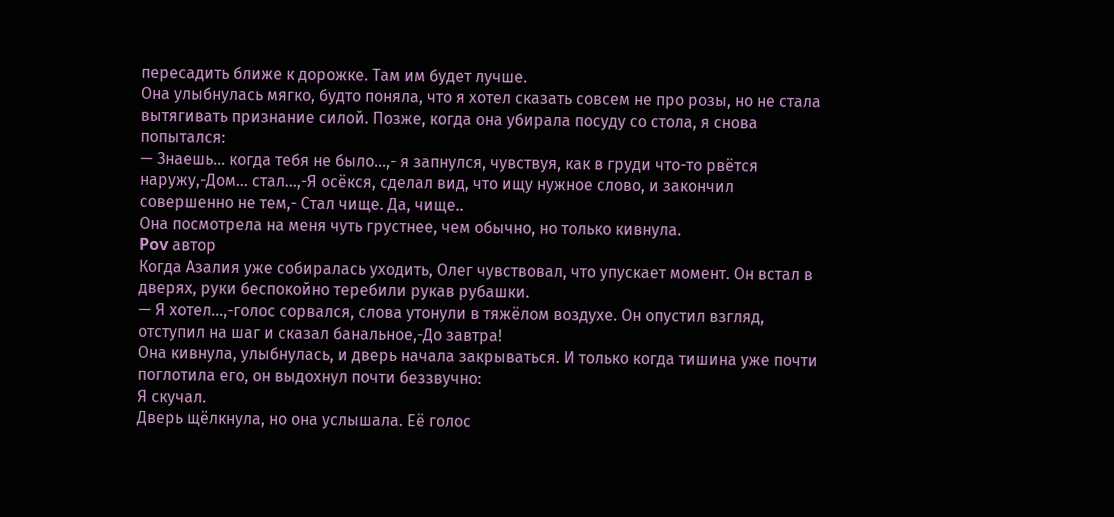пересадить ближе к дорожке. Там им будет лучше.
Она улыбнулась мягко, будто поняла, что я хотел сказать совсем не про розы, но не стала вытягивать признание силой. Позже, когда она убирала посуду со стола, я снова попытался:
— Знаешь... когда тебя не было...,- я запнулся, чувствуя, как в груди что-то рвётся наружу,-Дом... стал...,-Я осёкся, сделал вид, что ищу нужное слово, и закончил совершенно не тем,- Стал чище. Да, чище..
Она посмотрела на меня чуть грустнее, чем обычно, но только кивнула.
Pov автор
Когда Азалия уже собиралась уходить, Олег чувствовал, что упускает момент. Он встал в дверях, руки беспокойно теребили рукав рубашки.
— Я хотел...,-голос сорвался, слова утонули в тяжёлом воздухе. Он опустил взгляд, отступил на шаг и сказал банальное,-До завтра!
Она кивнула, улыбнулась, и дверь начала закрываться. И только когда тишина уже почти поглотила его, он выдохнул почти беззвучно:
Я скучал.
Дверь щёлкнула, но она услышала. Её голос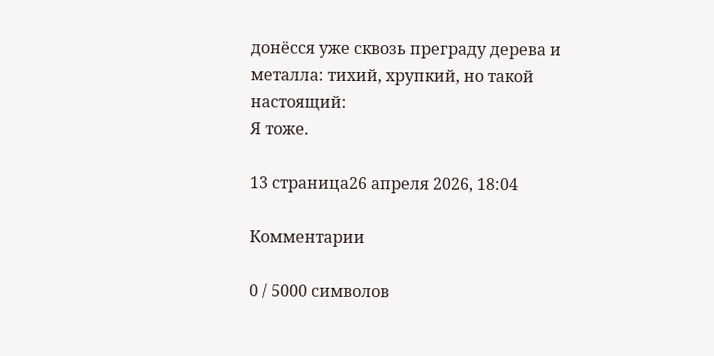донёсся уже сквозь преграду дерева и металла: тихий, хрупкий, но такой настоящий:
Я тоже.

13 страница26 апреля 2026, 18:04

Комментарии

0 / 5000 символов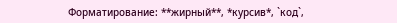Форматирование: **жирный**, *курсив*, `код`,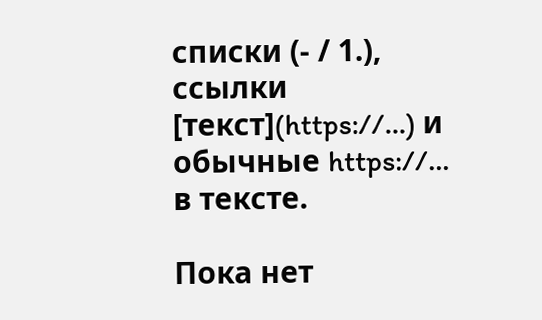списки (- / 1.), ссылки [текст](https://…) и обычные https://… в тексте.

Пока нет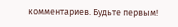комментариев. Будьте первым!